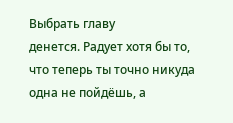Выбрать главу
денется. Радует хотя бы то, что теперь ты точно никуда одна не пойдёшь, а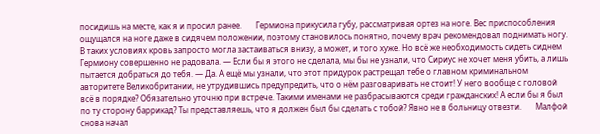посидишь на месте, как я и просил ранее.       Гермиона прикусила губу, рассматривая ортез на ноге. Вес приспособления ощущался на ноге даже в сидячем положении, поэтому становилось понятно, почему врач рекомендовал поднимать ногу. В таких условиях кровь запросто могла застаиваться внизу, а может, и того хуже. Но всё же необходимость сидеть сиднем Гермиону совершенно не радовала. — Если бы я этого не сделала, мы бы не узнали, что Сириус не хочет меня убить, а лишь пытается добраться до тебя. — Да. А ещё мы узнали, что этот придурок растрещал тебе о главном криминальном авторитете Великобритании, не утрудившись предупредить, что о нём разговаривать не стоит! У него вообще с головой всё в порядке? Обязательно уточню при встрече. Такими именами не разбрасываются среди гражданских! А если бы я был по ту сторону баррикад? Ты представляешь, что я должен был бы сделать с тобой? Явно не в больницу отвезти.       Малфой снова начал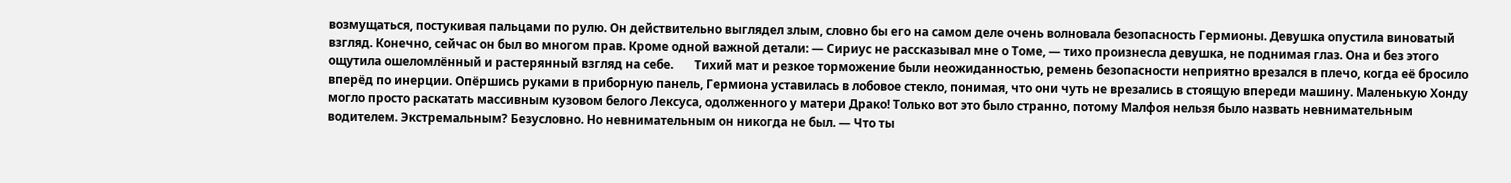возмущаться, постукивая пальцами по рулю. Он действительно выглядел злым, словно бы его на самом деле очень волновала безопасность Гермионы. Девушка опустила виноватый взгляд. Конечно, сейчас он был во многом прав. Кроме одной важной детали: — Сириус не рассказывал мне о Томе, — тихо произнесла девушка, не поднимая глаз. Она и без этого ощутила ошеломлённый и растерянный взгляд на себе.       Тихий мат и резкое торможение были неожиданностью, ремень безопасности неприятно врезался в плечо, когда её бросило вперёд по инерции. Опёршись руками в приборную панель, Гермиона уставилась в лобовое стекло, понимая, что они чуть не врезались в стоящую впереди машину. Маленькую Хонду могло просто раскатать массивным кузовом белого Лексуса, одолженного у матери Драко! Только вот это было странно, потому Малфоя нельзя было назвать невнимательным водителем. Экстремальным? Безусловно. Но невнимательным он никогда не был. — Что ты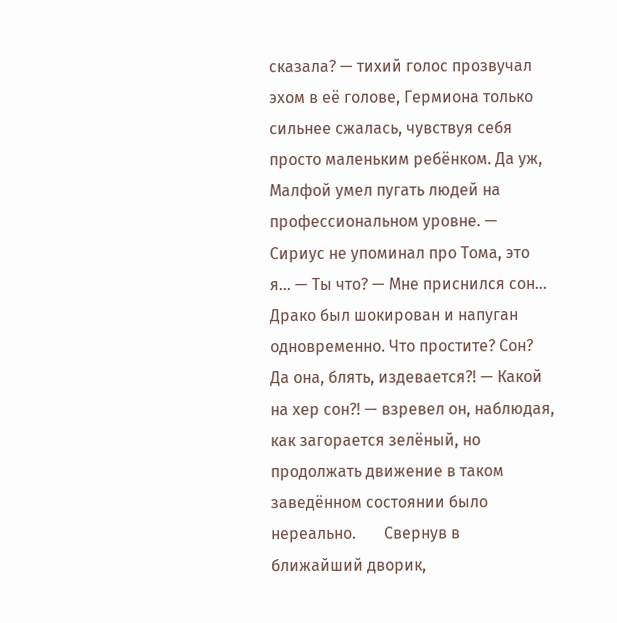сказала? — тихий голос прозвучал эхом в её голове, Гермиона только сильнее сжалась, чувствуя себя просто маленьким ребёнком. Да уж, Малфой умел пугать людей на профессиональном уровне. — Сириус не упоминал про Тома, это я… — Ты что? — Мне приснился сон…       Драко был шокирован и напуган одновременно. Что простите? Сон? Да она, блять, издевается?! — Какой на хер сон?! — взревел он, наблюдая, как загорается зелёный, но продолжать движение в таком заведённом состоянии было нереально.       Свернув в ближайший дворик,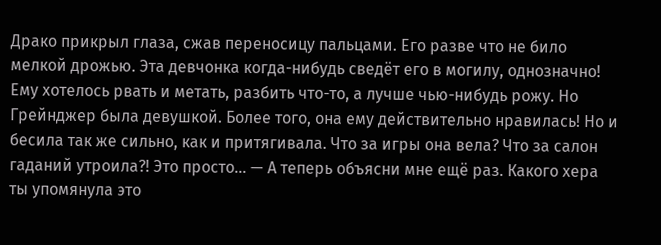Драко прикрыл глаза, сжав переносицу пальцами. Его разве что не било мелкой дрожью. Эта девчонка когда-нибудь сведёт его в могилу, однозначно! Ему хотелось рвать и метать, разбить что-то, а лучше чью-нибудь рожу. Но Грейнджер была девушкой. Более того, она ему действительно нравилась! Но и бесила так же сильно, как и притягивала. Что за игры она вела? Что за салон гаданий утроила?! Это просто… — А теперь объясни мне ещё раз. Какого хера ты упомянула это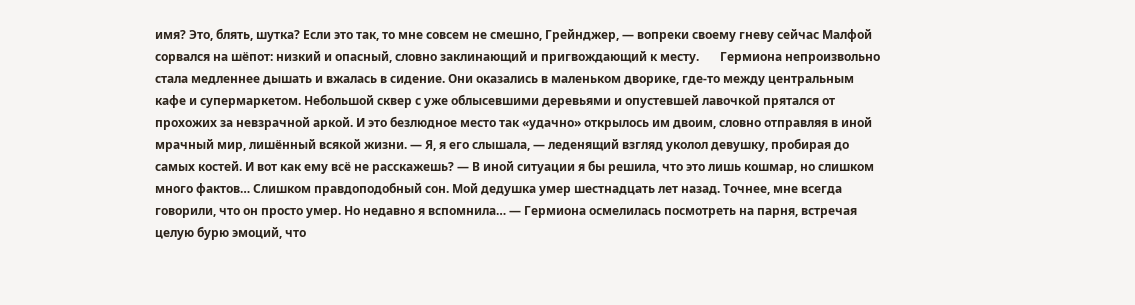имя? Это, блять, шутка? Если это так, то мне совсем не смешно, Грейнджер, — вопреки своему гневу сейчас Малфой сорвался на шёпот: низкий и опасный, словно заклинающий и пригвождающий к месту.       Гермиона непроизвольно стала медленнее дышать и вжалась в сидение. Они оказались в маленьком дворике, где-то между центральным кафе и супермаркетом. Небольшой сквер с уже облысевшими деревьями и опустевшей лавочкой прятался от прохожих за невзрачной аркой. И это безлюдное место так «удачно» открылось им двоим, словно отправляя в иной мрачный мир, лишённый всякой жизни. — Я, я его слышала, — леденящий взгляд уколол девушку, пробирая до самых костей. И вот как ему всё не расскажешь? — В иной ситуации я бы решила, что это лишь кошмар, но слишком много фактов… Слишком правдоподобный сон. Мой дедушка умер шестнадцать лет назад. Точнее, мне всегда говорили, что он просто умер. Но недавно я вспомнила… — Гермиона осмелилась посмотреть на парня, встречая целую бурю эмоций, что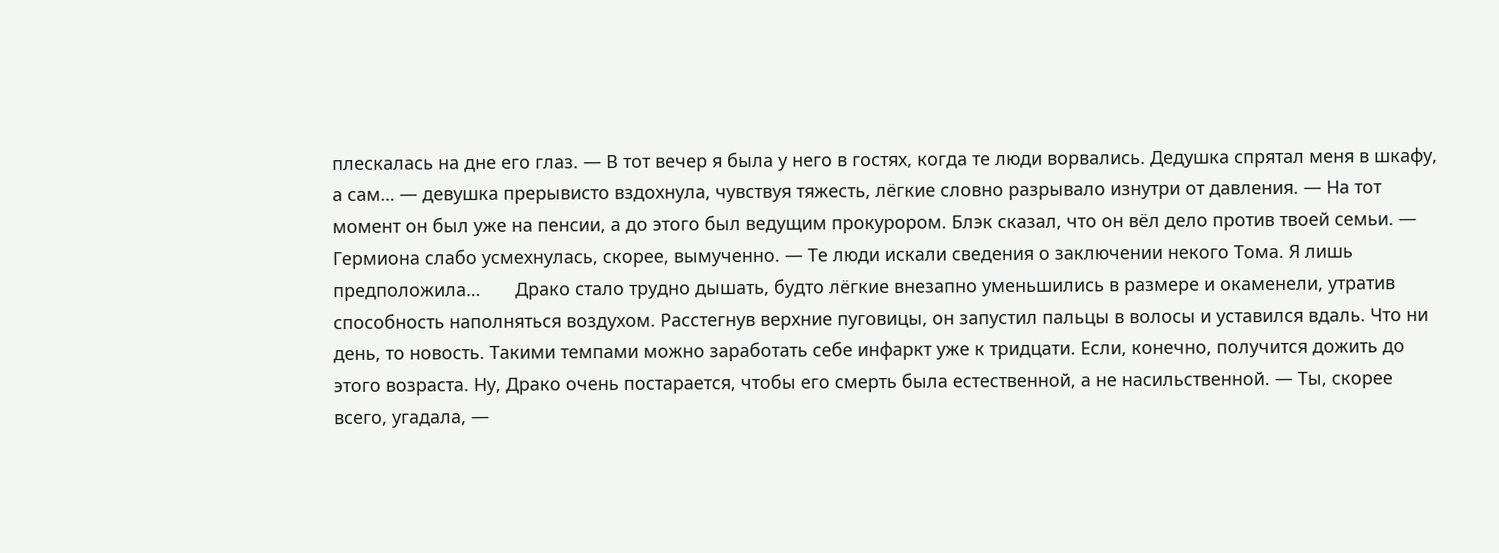плескалась на дне его глаз. — В тот вечер я была у него в гостях, когда те люди ворвались. Дедушка спрятал меня в шкафу, а сам… — девушка прерывисто вздохнула, чувствуя тяжесть, лёгкие словно разрывало изнутри от давления. — На тот момент он был уже на пенсии, а до этого был ведущим прокурором. Блэк сказал, что он вёл дело против твоей семьи. — Гермиона слабо усмехнулась, скорее, вымученно. — Те люди искали сведения о заключении некого Тома. Я лишь предположила…       Драко стало трудно дышать, будто лёгкие внезапно уменьшились в размере и окаменели, утратив способность наполняться воздухом. Расстегнув верхние пуговицы, он запустил пальцы в волосы и уставился вдаль. Что ни день, то новость. Такими темпами можно заработать себе инфаркт уже к тридцати. Если, конечно, получится дожить до этого возраста. Ну, Драко очень постарается, чтобы его смерть была естественной, а не насильственной. — Ты, скорее всего, угадала, —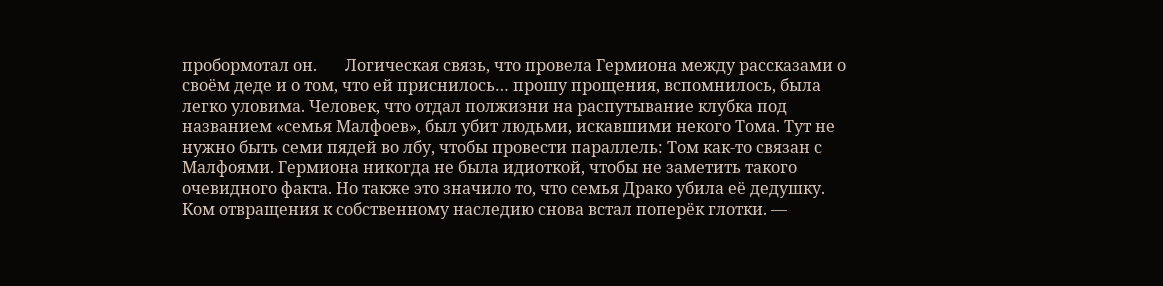пробормотал он.       Логическая связь, что провела Гермиона между рассказами о своём деде и о том, что ей приснилось… прошу прощения, вспомнилось, была легко уловима. Человек, что отдал полжизни на распутывание клубка под названием «семья Малфоев», был убит людьми, искавшими некого Тома. Тут не нужно быть семи пядей во лбу, чтобы провести параллель: Том как-то связан с Малфоями. Гермиона никогда не была идиоткой, чтобы не заметить такого очевидного факта. Но также это значило то, что семья Драко убила её дедушку. Ком отвращения к собственному наследию снова встал поперёк глотки. —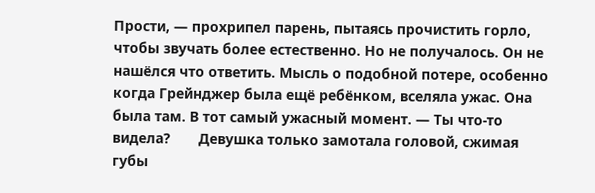Прости, — прохрипел парень, пытаясь прочистить горло, чтобы звучать более естественно. Но не получалось. Он не нашёлся что ответить. Мысль о подобной потере, особенно когда Грейнджер была ещё ребёнком, вселяла ужас. Она была там. В тот самый ужасный момент. — Ты что-то видела?       Девушка только замотала головой, сжимая губы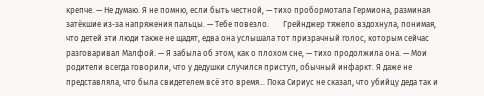крепче. — Не думаю. Я не помню, если быть честной, — тихо пробормотала Гермиона, разминая затёкшие из-за напряжения пальцы. — Тебе повезло.       Грейнджер тяжело вздохнула, понимая, что детей эти люди также не щадят, едва она услышала тот призрачный голос, которым сейчас разговаривал Малфой. — Я забыла об этом, как о плохом сне, — тихо продолжила она. — Мои родители всегда говорили, что у дедушки случился приступ, обычный инфаркт. Я даже не представляла, что была свидетелем всё это время… Пока Сириус не сказал, что убийцу деда так и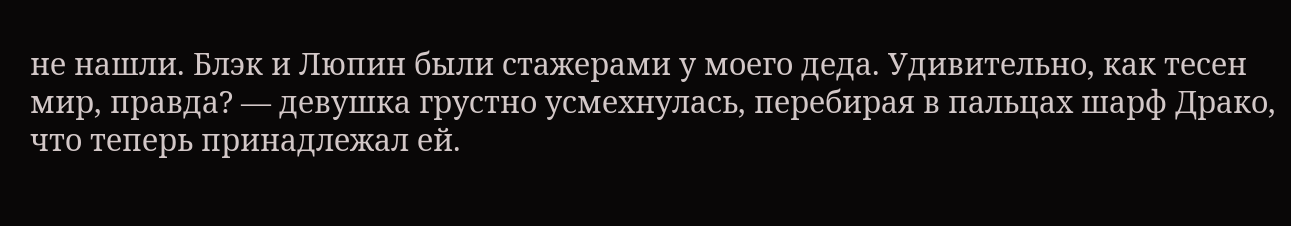не нашли. Блэк и Люпин были стажерами у моего деда. Удивительно, как тесен мир, правда? — девушка грустно усмехнулась, перебирая в пальцах шарф Драко, что теперь принадлежал ей.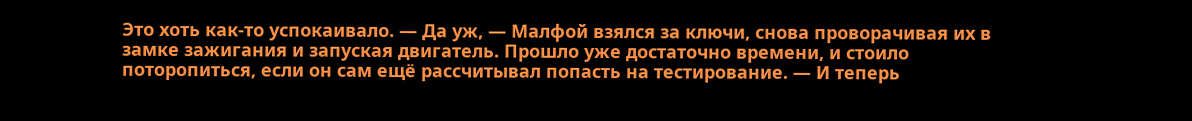Это хоть как-то успокаивало. — Да уж, — Малфой взялся за ключи, снова проворачивая их в замке зажигания и запуская двигатель. Прошло уже достаточно времени, и стоило поторопиться, если он сам ещё рассчитывал попасть на тестирование. — И теперь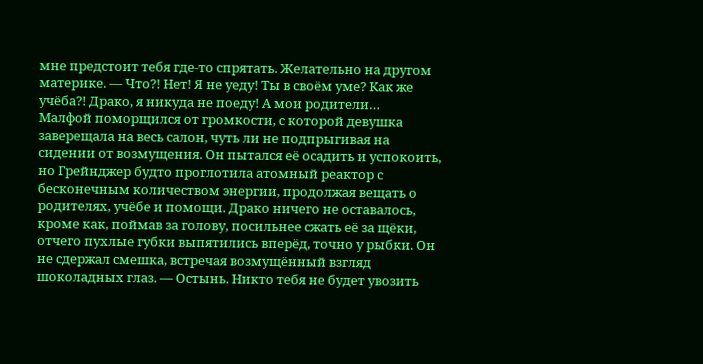мне предстоит тебя где-то спрятать. Желательно на другом материке. — Что?! Нет! Я не уеду! Ты в своём уме? Как же учёба?! Драко, я никуда не поеду! А мои родители…       Малфой поморщился от громкости, с которой девушка заверещала на весь салон, чуть ли не подпрыгивая на сидении от возмущения. Он пытался её осадить и успокоить, но Грейнджер будто проглотила атомный реактор с бесконечным количеством энергии, продолжая вещать о родителях, учёбе и помощи. Драко ничего не оставалось, кроме как, поймав за голову, посильнее сжать её за щёки, отчего пухлые губки выпятились вперёд, точно у рыбки. Он не сдержал смешка, встречая возмущённый взгляд шоколадных глаз. — Остынь. Никто тебя не будет увозить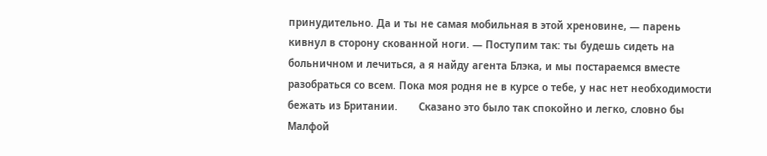принудительно. Да и ты не самая мобильная в этой хреновине, — парень кивнул в сторону скованной ноги. — Поступим так: ты будешь сидеть на больничном и лечиться, а я найду агента Блэка, и мы постараемся вместе разобраться со всем. Пока моя родня не в курсе о тебе, у нас нет необходимости бежать из Британии.       Сказано это было так спокойно и легко, словно бы Малфой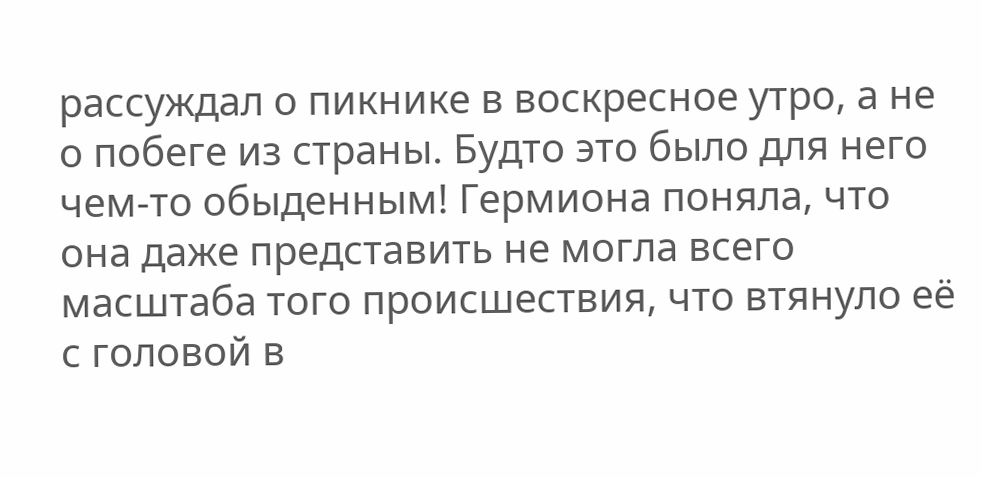рассуждал о пикнике в воскресное утро, а не о побеге из страны. Будто это было для него чем-то обыденным! Гермиона поняла, что она даже представить не могла всего масштаба того происшествия, что втянуло её с головой в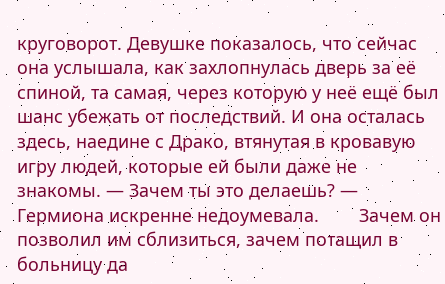круговорот. Девушке показалось, что сейчас она услышала, как захлопнулась дверь за её спиной, та самая, через которую у неё ещё был шанс убежать от последствий. И она осталась здесь, наедине с Драко, втянутая в кровавую игру людей, которые ей были даже не знакомы. — Зачем ты это делаешь? — Гермиона искренне недоумевала.        Зачем он позволил им сблизиться, зачем потащил в больницу да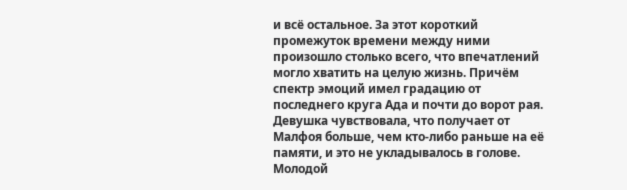и всё остальное. За этот короткий промежуток времени между ними произошло столько всего, что впечатлений могло хватить на целую жизнь. Причём спектр эмоций имел градацию от последнего круга Ада и почти до ворот рая. Девушка чувствовала, что получает от Малфоя больше, чем кто-либо раньше на её памяти, и это не укладывалось в голове.       Молодой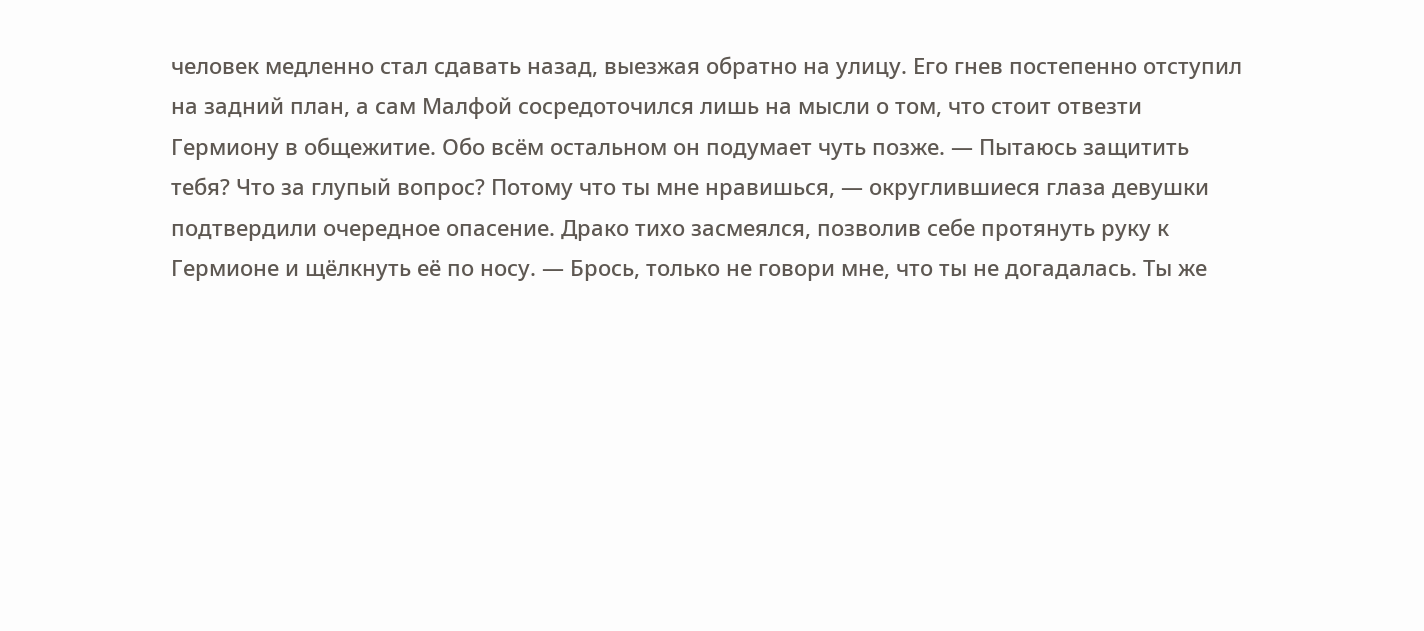человек медленно стал сдавать назад, выезжая обратно на улицу. Его гнев постепенно отступил на задний план, а сам Малфой сосредоточился лишь на мысли о том, что стоит отвезти Гермиону в общежитие. Обо всём остальном он подумает чуть позже. — Пытаюсь защитить тебя? Что за глупый вопрос? Потому что ты мне нравишься, — округлившиеся глаза девушки подтвердили очередное опасение. Драко тихо засмеялся, позволив себе протянуть руку к Гермионе и щёлкнуть её по носу. — Брось, только не говори мне, что ты не догадалась. Ты же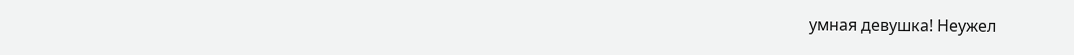умная девушка! Неужел